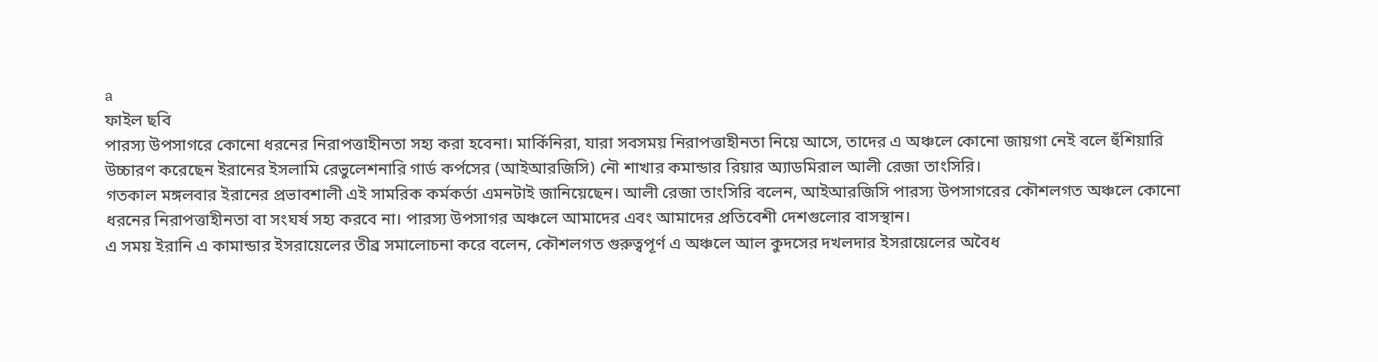a
ফাইল ছবি
পারস্য উপসাগরে কোনো ধরনের নিরাপত্তাহীনতা সহ্য করা হবেনা। মার্কিনিরা, যারা সবসময় নিরাপত্তাহীনতা নিয়ে আসে, তাদের এ অঞ্চলে কোনো জায়গা নেই বলে হুঁশিয়ারি উচ্চারণ করেছেন ইরানের ইসলামি রেভুলেশনারি গার্ড কর্পসের (আইআরজিসি) নৌ শাখার কমান্ডার রিয়ার অ্যাডমিরাল আলী রেজা তাংসিরি।
গতকাল মঙ্গলবার ইরানের প্রভাবশালী এই সামরিক কর্মকর্তা এমনটাই জানিয়েছেন। আলী রেজা তাংসিরি বলেন, আইআরজিসি পারস্য উপসাগরের কৌশলগত অঞ্চলে কোনো ধরনের নিরাপত্তাহীনতা বা সংঘর্ষ সহ্য করবে না। পারস্য উপসাগর অঞ্চলে আমাদের এবং আমাদের প্রতিবেশী দেশগুলোর বাসস্থান।
এ সময় ইরানি এ কামান্ডার ইসরায়েলের তীব্র সমালোচনা করে বলেন, কৌশলগত গুরুত্বপূর্ণ এ অঞ্চলে আল কুদসের দখলদার ইসরায়েলের অবৈধ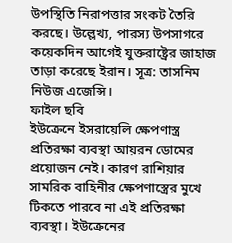উপস্থিতি নিরাপত্তার সংকট তৈরি করছে। উল্লেখ্য, পারস্য উপসাগরে কয়েকদিন আগেই যুক্তরাষ্ট্রের জাহাজ তাড়া করেছে ইরান। সূত্র: তাসনিম নিউজ এজেন্সি।
ফাইল ছবি
ইউক্রেনে ইসরায়েলি ক্ষেপণাস্ত্র প্রতিরক্ষা ব্যবস্থা আয়রন ডোমের প্রয়োজন নেই। কারণ রাশিয়ার সামরিক বাহিনীর ক্ষেপণাস্ত্রের মুখে টিকতে পারবে না এই প্রতিরক্ষা ব্যবস্থা। ইউক্রেনের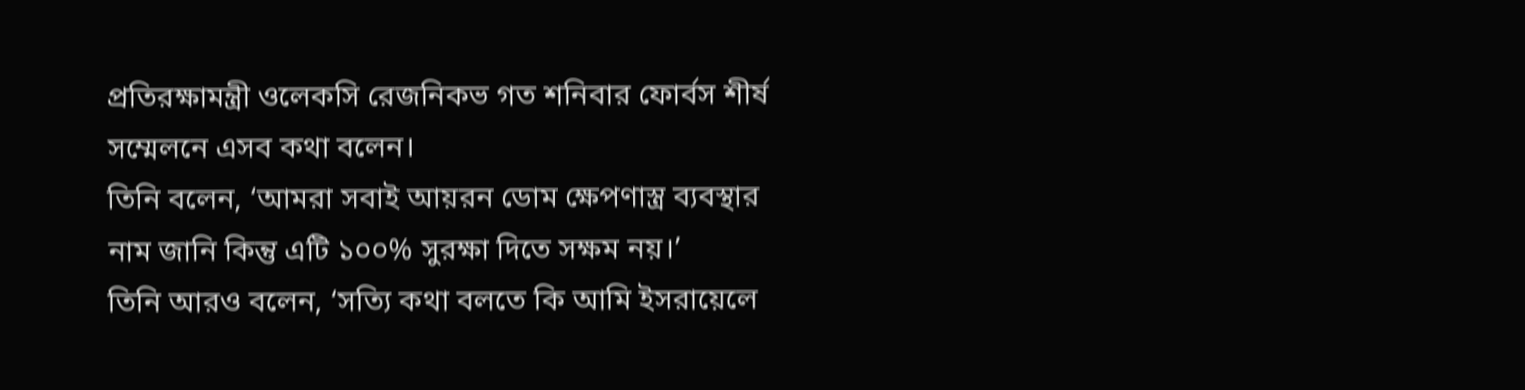প্রতিরক্ষামন্ত্রী ওলেকসি রেজনিকভ গত শনিবার ফোর্বস শীর্ষ সম্মেলনে এসব কথা বলেন।
তিনি বলেন, ‘আমরা সবাই আয়রন ডোম ক্ষেপণাস্ত্র ব্যবস্থার নাম জানি কিন্তু এটি ১০০% সুরক্ষা দিতে সক্ষম নয়।’
তিনি আরও বলেন, ‘সত্যি কথা বলতে কি আমি ইসরায়েলে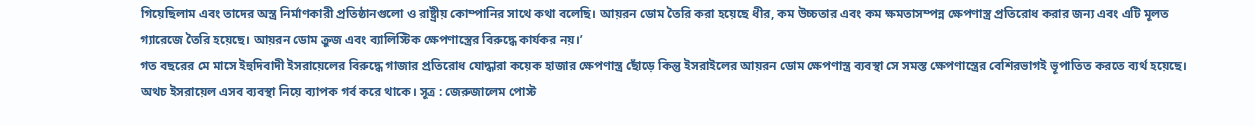গিয়েছিলাম এবং তাদের অস্ত্র নির্মাণকারী প্রতিষ্ঠানগুলো ও রাষ্ট্রীয় কোম্পানির সাথে কথা বলেছি। আয়রন ডোম তৈরি করা হয়েছে ধীর, কম উচ্চতার এবং কম ক্ষমতাসম্পন্ন ক্ষেপণাস্ত্র প্রতিরোধ করার জন্য এবং এটি মূলত গ্যারেজে তৈরি হয়েছে। আয়রন ডোম ক্রুজ এবং ব্যালিস্টিক ক্ষেপণাস্ত্রের বিরুদ্ধে কার্যকর নয়।’
গত বছরের মে মাসে ইহুদিবাদী ইসরায়েলের বিরুদ্ধে গাজার প্রতিরোধ যোদ্ধারা কয়েক হাজার ক্ষেপণাস্ত্র ছোঁড়ে কিন্তু ইসরাইলের আয়রন ডোম ক্ষেপণাস্ত্র ব্যবস্থা সে সমস্ত ক্ষেপণাস্ত্রের বেশিরভাগই ভূপাতিত করতে ব্যর্থ হয়েছে। অথচ ইসরায়েল এসব ব্যবস্থা নিয়ে ব্যাপক গর্ব করে থাকে। সূত্র : জেরুজালেম পোস্ট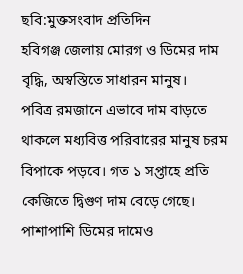ছবি:মুক্তসংবাদ প্রতিদিন
হবিগঞ্জ জেলায় মোরগ ও ডিমের দাম বৃদ্ধি, অস্বস্তিতে সাধারন মানুষ।
পবিত্র রমজানে এভাবে দাম বাড়তে থাকলে মধ্যবিত্ত পরিবারের মানুষ চরম বিপাকে পড়বে। গত ১ সপ্তাহে প্রতি কেজিতে দ্বিগুণ দাম বেড়ে গেছে। পাশাপাশি ডিমের দামেও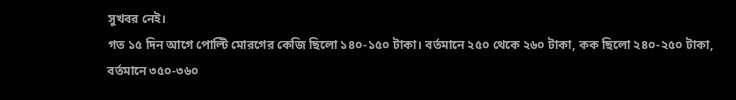সুখবর নেই।
গত ১৫ দিন আগে পোল্টি মোরগের কেজি ছিলো ১৪০-১৫০ টাকা। বর্তমানে ২৫০ থেকে ২৬০ টাকা, কক ছিলো ২৪০-২৫০ টাকা, বর্তমানে ৩৫০-৩৬০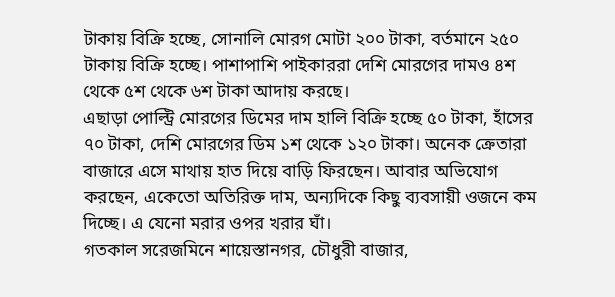টাকায় বিক্রি হচ্ছে, সোনালি মোরগ মোটা ২০০ টাকা, বর্তমানে ২৫০ টাকায় বিক্রি হচ্ছে। পাশাপাশি পাইকাররা দেশি মোরগের দামও ৪শ থেকে ৫শ থেকে ৬শ টাকা আদায় করছে।
এছাড়া পোল্ট্রি মোরগের ডিমের দাম হালি বিক্রি হচ্ছে ৫০ টাকা, হাঁসের ৭০ টাকা, দেশি মোরগের ডিম ১শ থেকে ১২০ টাকা। অনেক ক্রেতারা বাজারে এসে মাথায় হাত দিয়ে বাড়ি ফিরছেন। আবার অভিযোগ করছেন, একেতো অতিরিক্ত দাম, অন্যদিকে কিছু ব্যবসায়ী ওজনে কম দিচ্ছে। এ যেনো মরার ওপর খরার ঘাঁ।
গতকাল সরেজমিনে শায়েস্তানগর, চৌধুরী বাজার,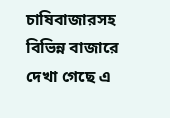চাষিবাজারসহ বিভিন্ন বাজারে দেখা গেছে এ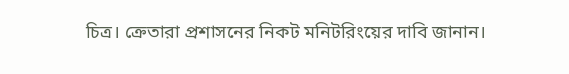চিত্র। ক্রেতারা প্রশাসনের নিকট মনিটরিংয়ের দাবি জানান।